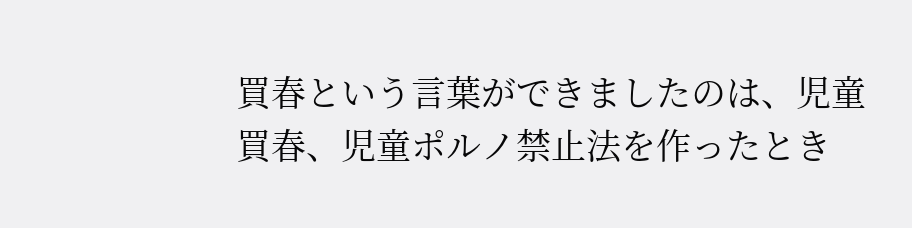買春という言葉ができましたのは、児童買春、児童ポルノ禁止法を作ったとき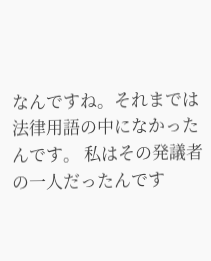なんですね。それまでは法律用語の中になかったんです。 私はその発議者の一人だったんです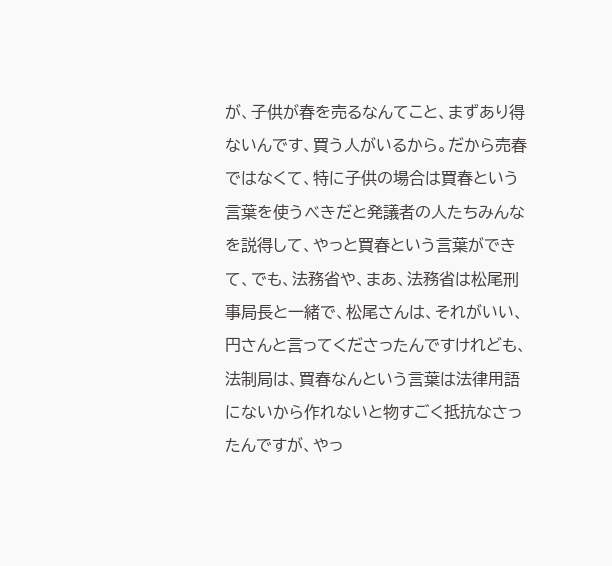が、子供が春を売るなんてこと、まずあり得ないんです、買う人がいるから。だから売春ではなくて、特に子供の場合は買春という言葉を使うべきだと発議者の人たちみんなを説得して、やっと買春という言葉ができて、でも、法務省や、まあ、法務省は松尾刑事局長と一緒で、松尾さんは、それがいい、円さんと言ってくださったんですけれども、法制局は、買春なんという言葉は法律用語にないから作れないと物すごく抵抗なさったんですが、やっ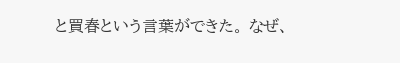と買春という言葉ができた。 なぜ、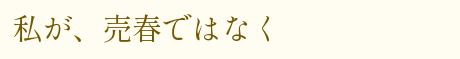私が、売春ではなく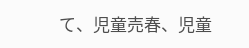て、児童売春、児童